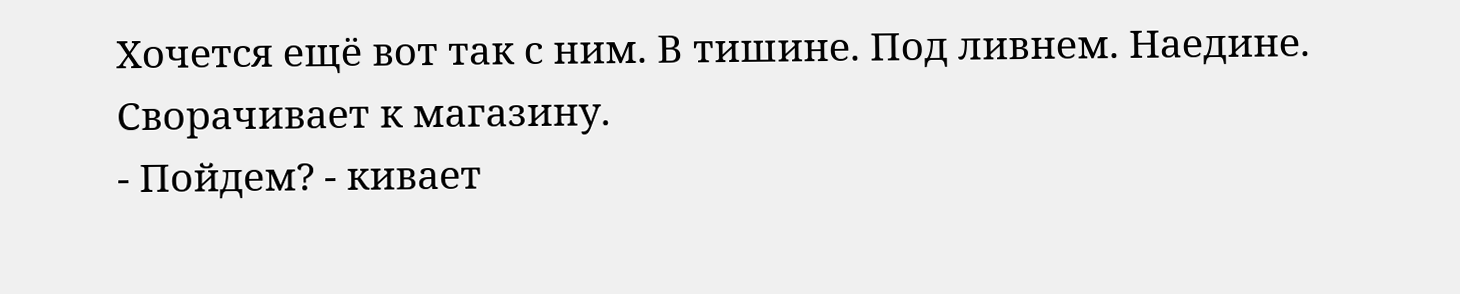Хочется ещё вот так с ним. В тишине. Под ливнем. Наедине.
Сворачивает к магазину.
- Пойдем? - кивает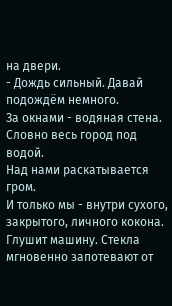на двери.
- Дождь сильный. Давай подождём немного.
За окнами - водяная стена. Словно весь город под водой.
Над нами раскатывается гром.
И только мы - внутри сухого, закрытого, личного кокона.
Глушит машину. Стекла мгновенно запотевают от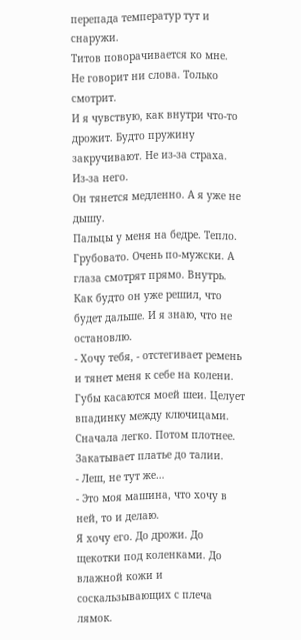перепада температур тут и снаружи.
Титов поворачивается ко мне. Не говорит ни слова. Только смотрит.
И я чувствую, как внутри что-то дрожит. Будто пружину закручивают. Не из-за страха. Из-за него.
Он тянется медленно. А я уже не дышу.
Пальцы у меня на бедре. Тепло. Грубовато. Очень по-мужски. А глаза смотрят прямо. Внутрь. Как будто он уже решил, что будет дальше. И я знаю, что не остановлю.
- Хочу тебя, - отстегивает ремень и тянет меня к себе на колени.
Губы касаются моей шеи. Целует впадинку между ключицами. Сначала легко. Потом плотнее.
Закатывает платье до талии.
- Леш, не тут же…
- Это моя машина, что хочу в ней, то и делаю.
Я хочу его. До дрожи. До щекотки под коленками. До влажной кожи и соскальзывающих с плеча лямок.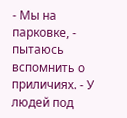- Мы на парковке, - пытаюсь вспомнить о приличиях. - У людей под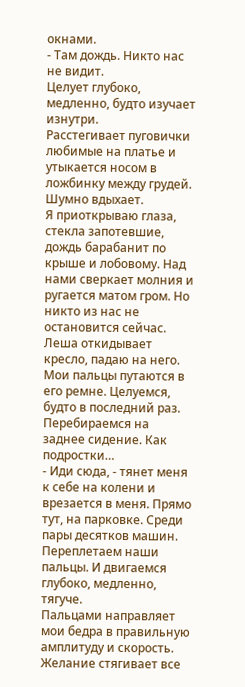окнами.
- Там дождь. Никто нас не видит.
Целует глубоко, медленно, будто изучает изнутри.
Расстегивает пуговички любимые на платье и утыкается носом в ложбинку между грудей. Шумно вдыхает.
Я приоткрываю глаза, стекла запотевшие, дождь барабанит по крыше и лобовому. Над нами сверкает молния и ругается матом гром. Но никто из нас не остановится сейчас.
Леша откидывает кресло, падаю на него.
Мои пальцы путаются в его ремне. Целуемся, будто в последний раз.
Перебираемся на заднее сидение. Как подростки…
- Иди сюда, - тянет меня к себе на колени и врезается в меня. Прямо тут, на парковке. Среди пары десятков машин.
Переплетаем наши пальцы. И двигаемся глубоко, медленно, тягуче.
Пальцами направляет мои бедра в правильную амплитуду и скорость.
Желание стягивает все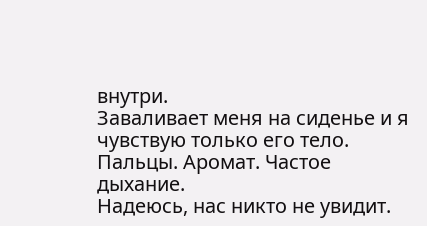внутри.
Заваливает меня на сиденье и я чувствую только его тело. Пальцы. Аромат. Частое дыхание.
Надеюсь, нас никто не увидит.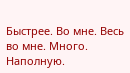Быстрее. Во мне. Весь во мне. Много. Наполную.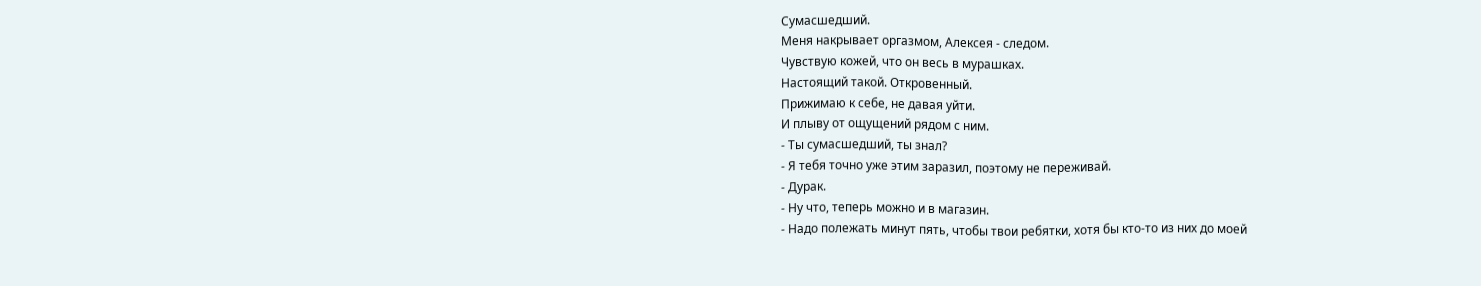Сумасшедший.
Меня накрывает оргазмом, Алексея - следом.
Чувствую кожей, что он весь в мурашках.
Настоящий такой. Откровенный.
Прижимаю к себе, не давая уйти.
И плыву от ощущений рядом с ним.
- Ты сумасшедший, ты знал?
- Я тебя точно уже этим заразил, поэтому не переживай.
- Дурак.
- Ну что, теперь можно и в магазин.
- Надо полежать минут пять, чтобы твои ребятки, хотя бы кто-то из них до моей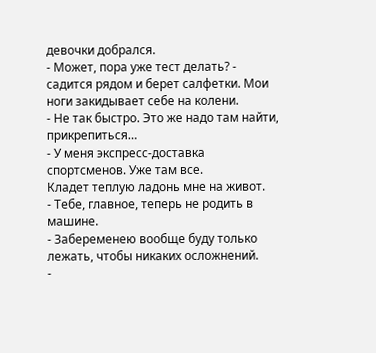девочки добрался.
- Может, пора уже тест делать? - садится рядом и берет салфетки. Мои ноги закидывает себе на колени.
- Не так быстро. Это же надо там найти, прикрепиться…
- У меня экспресс-доставка спортсменов. Уже там все.
Кладет теплую ладонь мне на живот.
- Тебе, главное, теперь не родить в машине.
- Забеременею вообще буду только лежать, чтобы никаких осложнений.
-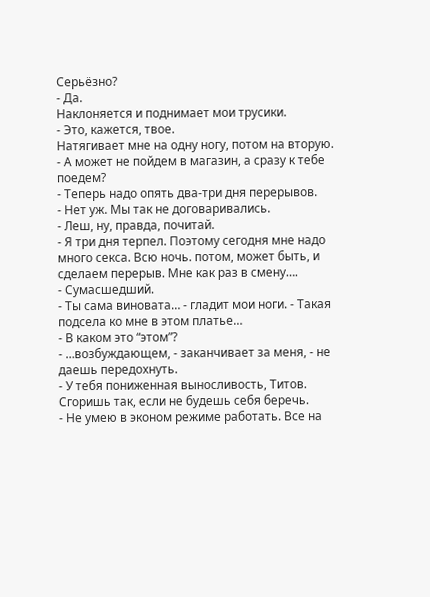Серьёзно?
- Да.
Наклоняется и поднимает мои трусики.
- Это, кажется, твое.
Натягивает мне на одну ногу, потом на вторую.
- А может не пойдем в магазин, а сразу к тебе поедем?
- Теперь надо опять два-три дня перерывов.
- Нет уж. Мы так не договаривались.
- Леш, ну, правда, почитай.
- Я три дня терпел. Поэтому сегодня мне надо много секса. Всю ночь. потом, может быть, и сделаем перерыв. Мне как раз в смену….
- Сумасшедший.
- Ты сама виновата… - гладит мои ноги. - Такая подсела ко мне в этом платье…
- В каком это “этом”?
- …возбуждающем, - заканчивает за меня, - не даешь передохнуть.
- У тебя пониженная выносливость, Титов. Сгоришь так, если не будешь себя беречь.
- Не умею в эконом режиме работать. Все на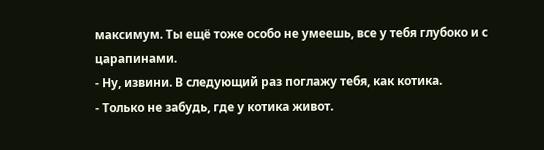максимум. Ты ещё тоже особо не умеешь, все у тебя глубоко и с царапинами.
- Ну, извини. В следующий раз поглажу тебя, как котика.
- Только не забудь, где у котика живот.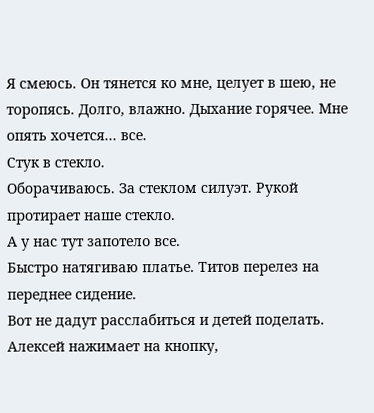Я смеюсь. Он тянется ко мне, целует в шею, не торопясь. Долго, влажно. Дыхание горячее. Мне опять хочется... все.
Стук в стекло.
Оборачиваюсь. За стеклом силуэт. Рукой протирает наше стекло.
А у нас тут запотело все.
Быстро натягиваю платье. Титов перелез на переднее сидение.
Вот не дадут расслабиться и детей поделать.
Алексей нажимает на кнопку,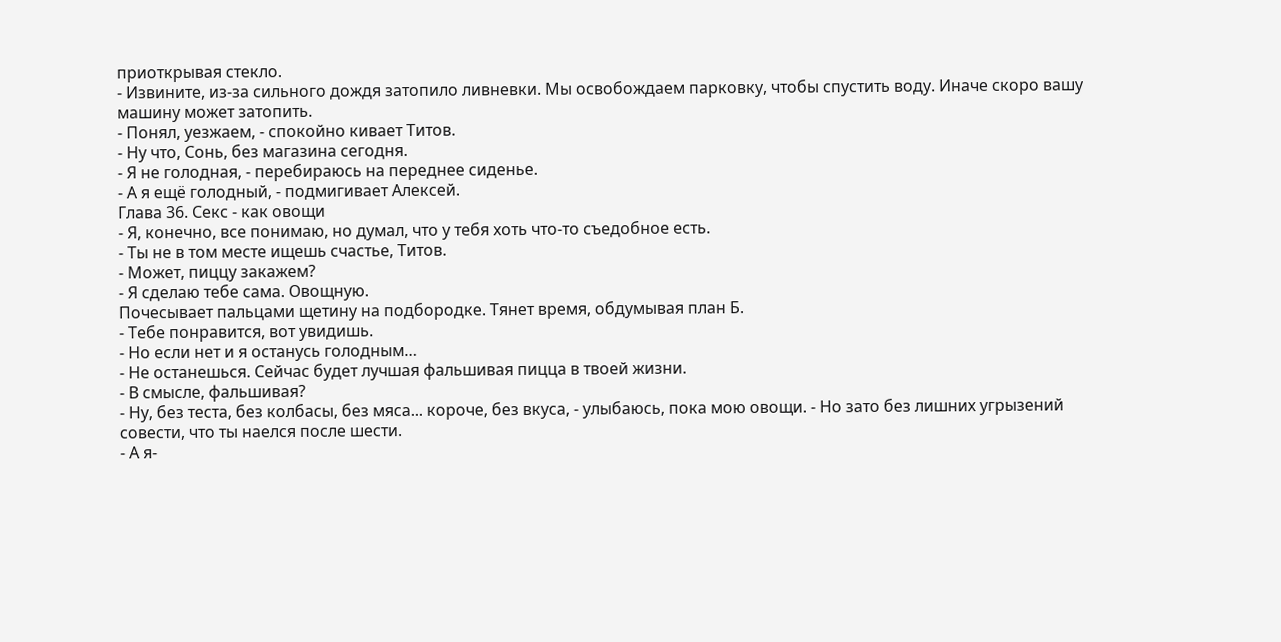приоткрывая стекло.
- Извините, из-за сильного дождя затопило ливневки. Мы освобождаем парковку, чтобы спустить воду. Иначе скоро вашу машину может затопить.
- Понял, уезжаем, - спокойно кивает Титов.
- Ну что, Сонь, без магазина сегодня.
- Я не голодная, - перебираюсь на переднее сиденье.
- А я ещё голодный, - подмигивает Алексей.
Глава 36. Секс - как овощи
- Я, конечно, все понимаю, но думал, что у тебя хоть что-то съедобное есть.
- Ты не в том месте ищешь счастье, Титов.
- Может, пиццу закажем?
- Я сделаю тебе сама. Овощную.
Почесывает пальцами щетину на подбородке. Тянет время, обдумывая план Б.
- Тебе понравится, вот увидишь.
- Но если нет и я останусь голодным…
- Не останешься. Сейчас будет лучшая фальшивая пицца в твоей жизни.
- В смысле, фальшивая?
- Ну, без теста, без колбасы, без мяса... короче, без вкуса, - улыбаюсь, пока мою овощи. - Но зато без лишних угрызений совести, что ты наелся после шести.
- А я-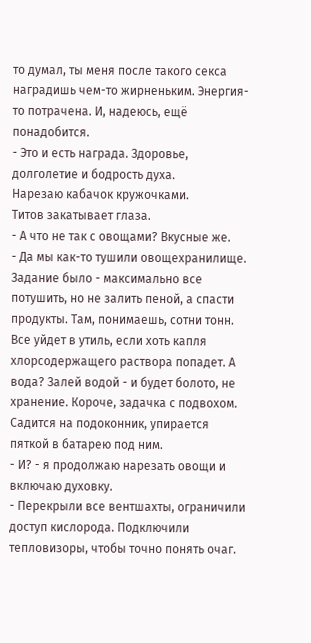то думал, ты меня после такого секса наградишь чем-то жирненьким. Энергия-то потрачена. И, надеюсь, ещё понадобится.
- Это и есть награда. Здоровье, долголетие и бодрость духа.
Нарезаю кабачок кружочками.
Титов закатывает глаза.
- А что не так с овощами? Вкусные же.
- Да мы как-то тушили овощехранилище. Задание было - максимально все потушить, но не залить пеной, а спасти продукты. Там, понимаешь, сотни тонн. Все уйдет в утиль, если хоть капля хлорсодержащего раствора попадет. А вода? Залей водой - и будет болото, не хранение. Короче, задачка с подвохом.
Садится на подоконник, упирается пяткой в батарею под ним.
- И? - я продолжаю нарезать овощи и включаю духовку.
- Перекрыли все вентшахты, ограничили доступ кислорода. Подключили тепловизоры, чтобы точно понять очаг.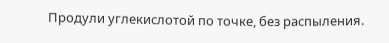Продули углекислотой по точке, без распыления.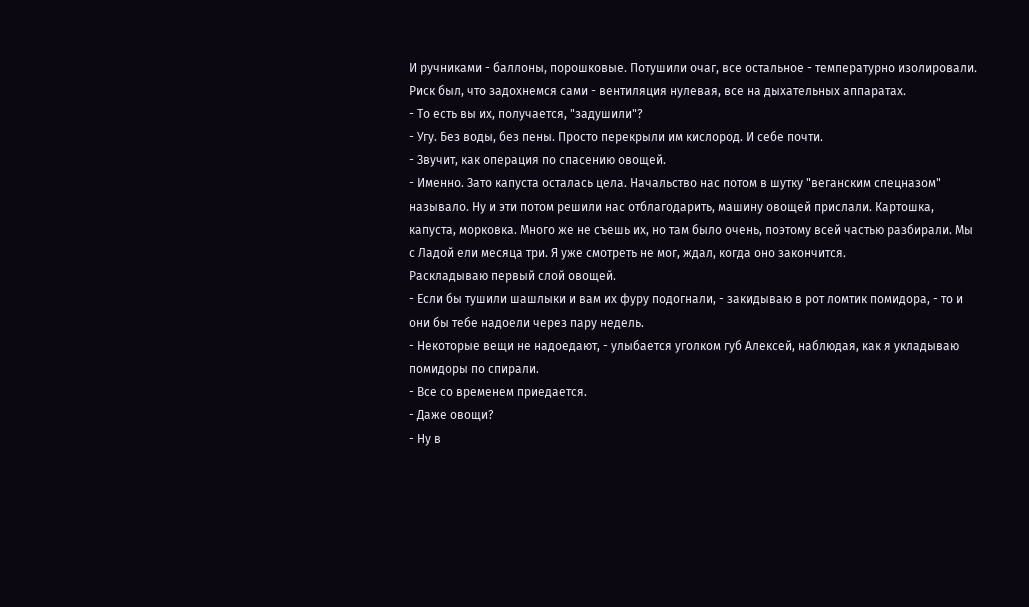И ручниками - баллоны, порошковые. Потушили очаг, все остальное - температурно изолировали. Риск был, что задохнемся сами - вентиляция нулевая, все на дыхательных аппаратах.
- То есть вы их, получается, "задушили"?
- Угу. Без воды, без пены. Просто перекрыли им кислород. И себе почти.
- Звучит, как операция по спасению овощей.
- Именно. Зато капуста осталась цела. Начальство нас потом в шутку "веганским спецназом" называло. Ну и эти потом решили нас отблагодарить, машину овощей прислали. Картошка, капуста, морковка. Много же не съешь их, но там было очень, поэтому всей частью разбирали. Мы с Ладой ели месяца три. Я уже смотреть не мог, ждал, когда оно закончится.
Раскладываю первый слой овощей.
- Если бы тушили шашлыки и вам их фуру подогнали, - закидываю в рот ломтик помидора, - то и они бы тебе надоели через пару недель.
- Некоторые вещи не надоедают, - улыбается уголком губ Алексей, наблюдая, как я укладываю помидоры по спирали.
- Все со временем приедается.
- Даже овощи?
- Ну в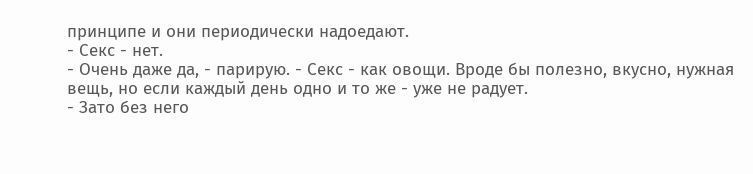принципе и они периодически надоедают.
- Секс - нет.
- Очень даже да, - парирую. - Секс - как овощи. Вроде бы полезно, вкусно, нужная вещь, но если каждый день одно и то же - уже не радует.
- Зато без него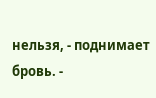нельзя, - поднимает бровь. -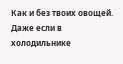Как и без твоих овощей. Даже если в холодильнике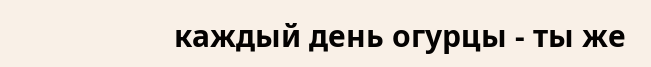каждый день огурцы - ты же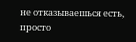не отказываешься есть, просто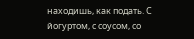находишь, как подать. С йогуртом, с соусом, со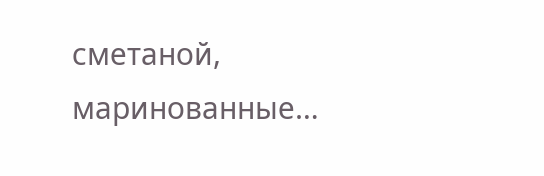сметаной, маринованные…